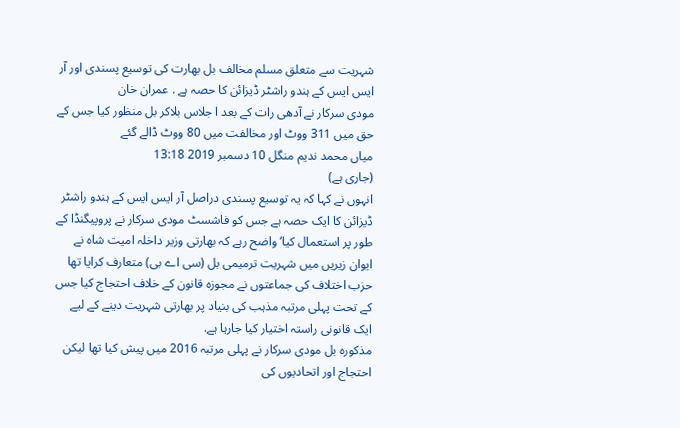شہریت سے متعلق مسلم مخالف بل بھارت کی توسیع پسندی اور آر ایس ایس کے ہندو راشٹر ڈیزائن کا حصہ ہے . عمران خان
مودی سرکار نے آدھی رات کے بعد ا جلاس بلاکر بل منظور کیا جس کے حق میں 311 ووٹ اور مخالفت میں 80 ووٹ ڈالے گئے
میاں محمد ندیم منگل 10 دسمبر 2019 13:18
(جاری ہے)
انہوں نے کہا کہ یہ توسیع پسندی دراصل آر ایس ایس کے ہندو راشٹر ڈیزائن کا ایک حصہ ہے جس کو فاشسٹ مودی سرکار نے پروپیگنڈا کے طور پر استعمال کیا‘واضح رہے کہ بھارتی وزیر داخلہ امیت شاہ نے ایوان زیریں میں شہریت ترمیمی بل (سی اے بی) متعارف کرایا تھا حزب اختلاف کی جماعتوں نے مجوزہ قانون کے خلاف احتجاج کیا جس کے تحت پہلی مرتبہ مذہب کی بنیاد پر بھارتی شہریت دینے کے لیے ایک قانونی راستہ اختیار کیا جارہا ہے.
مذکورہ بل مودی سرکار نے پہلی مرتبہ 2016 میں پیش کیا تھا لیکن احتجاج اور اتحادیوں کی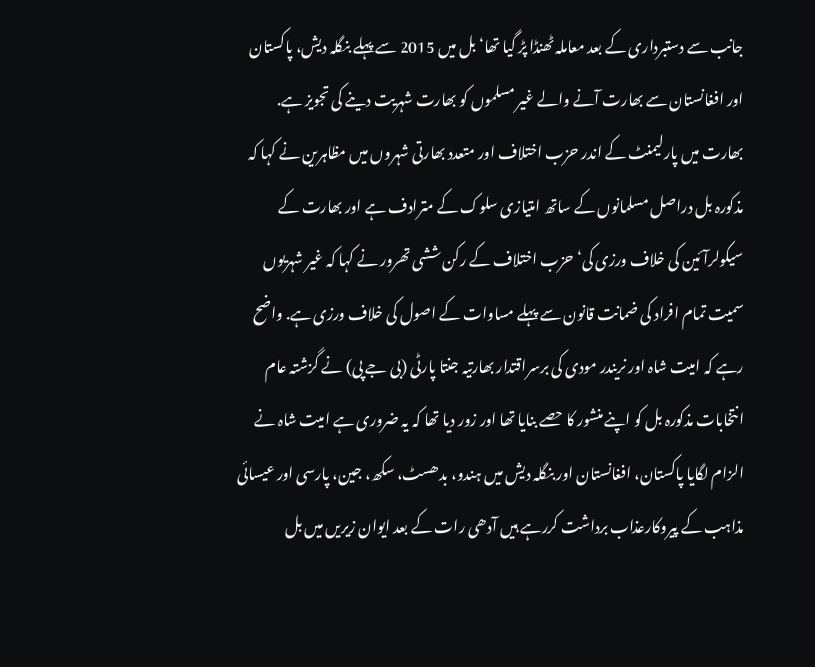جانب سے دستبرداری کے بعد معاملہ ٹھنڈا پڑ گیا تھا‘بل میں 2015 سے پہلے بنگلہ دیش، پاکستان اور افغانستان سے بھارت آنے والے غیر مسلموں کو بھارت شہریت دینے کی تجویز ہے. بھارت میں پارلیمنٹ کے اندر حزب اختلاف اور متعدد بھارتی شہروں میں مظاہرین نے کہا کہ مذکورہ بل دراصل مسلمانوں کے ساتھ امتیازی سلوک کے مترادف ہے اور بھارت کے سیکولرآئین کی خلاف ورزی کی‘حزب اختلاف کے رکن ششی تھرور نے کہا کہ غیر شہریوں سمیت تمام افراد کی ضمانت قانون سے پہلے مساوات کے اصول کی خلاف ورزی ہے. واضح رہے کہ امیت شاہ اور نریندر مودی کی برسراقتدار بھارتیہ جنتا پارٹی (بی جے پی) نے گزشتہ عام انتخابات مذکورہ بل کو اپنے منشور کا حصے بنایا تھا اور زور دیا تھا کہ یہ ضروری ہے امیت شاہ نے الزام لگایا پاکستان، افغانستان اور بنگلہ دیش میں ہندو، بدھسٹ، سکھ، جین، پارسی اور عیسائی مذاہب کے پیروکارعذاب برداشت کررہے ہیں آدھی رات کے بعد ایوان زیریں میں بل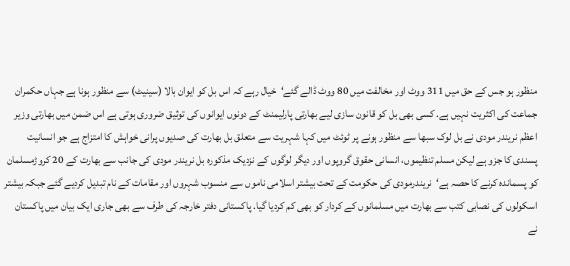منظور ہو جس کے حق میں 311 ووٹ اور مخالفت میں 80 ووٹ ڈالے گئے‘خیال رہے کہ اس بل کو ایوان بالا (سینیٹ) سے منظور ہونا ہے جہاں حکمران جماعت کی اکثریت نہیں ہے. کسی بھی بل کو قانون سازی لیے بھارتی پارلیمنٹ کے دونوں ایوانوں کی توثیق ضروری ہوتی ہے اس ضمن میں بھارتی وزیر اعظم نریندر مودی نے بل لوک سبھا سے منظور ہونے پر ٹوئٹ میں کہا شہریت سے متعلق بل بھارت کی صدیوں پرانی خواہش کا امتزاج ہے جو انسانیت پسندی کا جزو ہے لیکن مسلم تنظیموں، انسانی حقوق گروپوں اور دیگر لوگوں کے نزدیک مذکورہ بل نریندر مودی کی جانب سے بھارت کے 20 کروڑمسلمان کو پسماندہ کرنے کا حصہ ہے‘نریندرمودی کی حکومت کے تحت بیشتر اسلامی ناموں سے منسوب شہروں اور مقامات کے نام تبدیل کردیے گئے جبکہ بیشتر اسکولوں کی نصابی کتب سے بھارت میں مسلمانوں کے کردار کو بھی کم کردیا گیا. پاکستانی دفتر خارجہ کی طرف سے بھی جاری ایک بیان میں پاکستان نے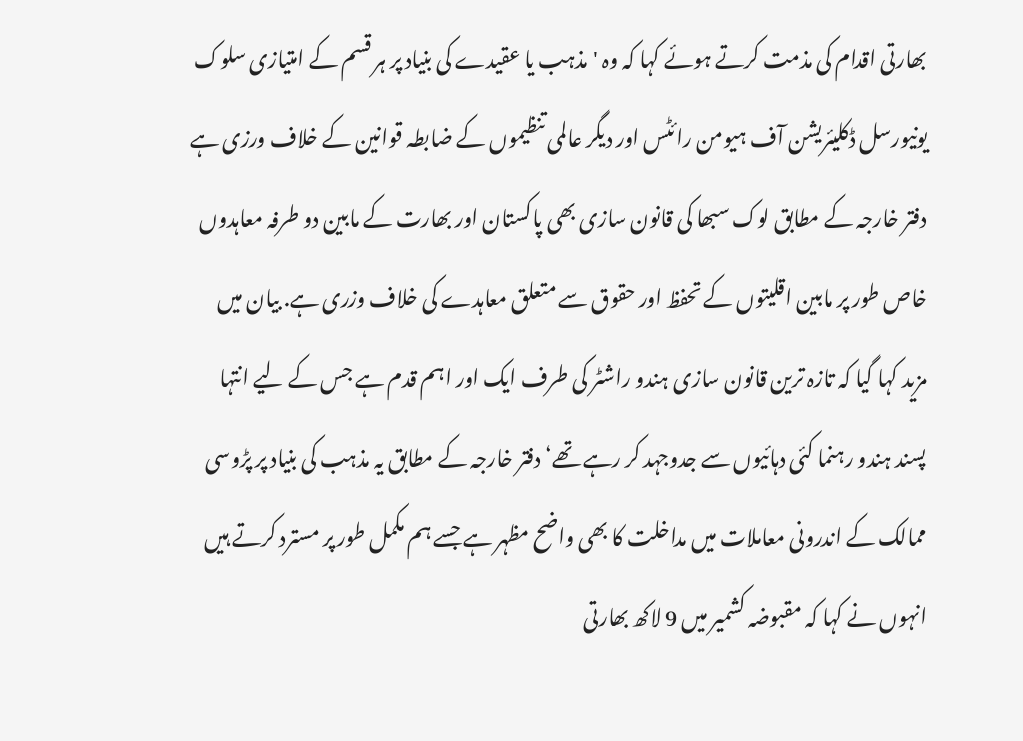بھارتی اقدام کی مذمت کرتے ہوئے کہا کہ وہ 'مذہب یا عقیدے کی بنیاد پر ہر قسم کے امتیازی سلوک یونیورسل ڈکلیئریشن آف ہیومن رائٹس اور دیگر عالمی تنظیموں کے ضابطہ قوانین کے خلاف ورزی ہے دفتر خارجہ کے مطابق لوک سبھا کی قانون سازی بھی پاکستان اور بھارت کے مابین دو طرفہ معاہدوں خاص طور پر مابین اقلیتوں کے تحفظ اور حقوق سے متعلق معاہدے کی خلاف وزری ہے. بیان میں مزید کہا گیا کہ تازہ ترین قانون سازی ہندو راشٹر کی طرف ایک اور اہم قدم ہے جس کے لیے انتہا پسند ہندو رہنما کئی دہائیوں سے جدوجہد کر رہے تھے‘دفتر خارجہ کے مطابق یہ مذہب کی بنیاد پر پڑوسی ممالک کے اندرونی معاملات میں مداخلت کا بھی واضح مظہر ہے جسے ہم مکمل طور پر مسترد کرتے ہیں انہوں نے کہا کہ مقبوضہ کشمیر میں 9 لاکھ بھارتی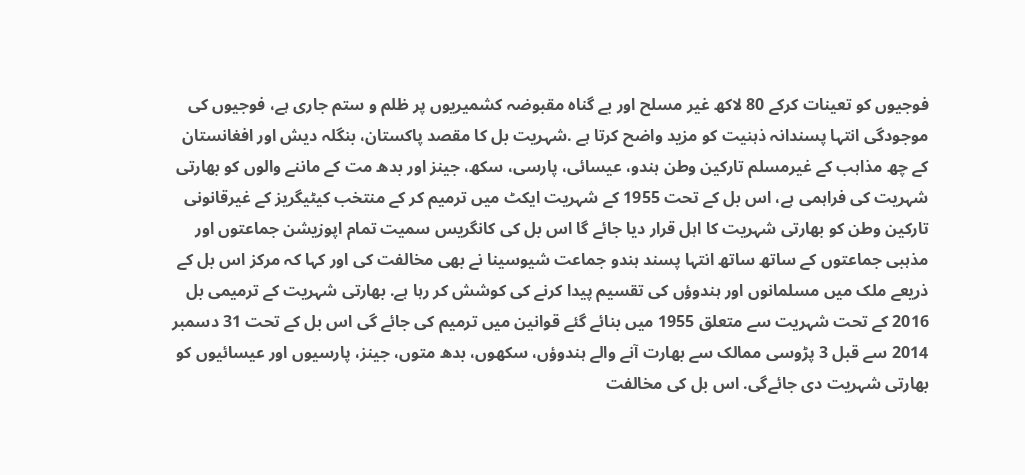فوجیوں کو تعینات کرکے 80 لاکھ غیر مسلح اور بے گناہ مقبوضہ کشمیریوں پر ظلم و ستم جاری ہے، فوجیوں کی موجودگی انتہا پسندانہ ذہنیت کو مزید واضح کرتا ہے .شہریت بل کا مقصد پاکستان، بنگلہ دیش اور افغانستان کے چھ مذاہب کے غیرمسلم تارکین وطن ہندو، عیسائی، پارسی، سکھ، جینز اور بدھ مت کے ماننے والوں کو بھارتی شہریت کی فراہمی ہے، اس بل کے تحت 1955 کے شہریت ایکٹ میں ترمیم کر کے منتخب کیٹیگریز کے غیرقانونی تارکین وطن کو بھارتی شہریت کا اہل قرار دیا جائے گا اس بل کی کانگریس سمیت تمام اپوزیشن جماعتوں اور مذہبی جماعتوں کے ساتھ ساتھ انتہا پسند ہندو جماعت شیوسینا نے بھی مخالفت کی اور کہا کہ مرکز اس بل کے ذریعے ملک میں مسلمانوں اور ہندوؤں کی تقسیم پیدا کرنے کی کوشش کر رہا ہے. بھارتی شہریت کے ترمیمی بل 2016 کے تحت شہریت سے متعلق 1955 میں بنائے گئے قوانین میں ترمیم کی جائے گی اس بل کے تحت 31 دسمبر 2014 سے قبل 3 پڑوسی ممالک سے بھارت آنے والے ہندوؤں، سکھوں، بدھ متوں، جینز، پارسیوں اور عیسائیوں کو بھارتی شہریت دی جائےگی. اس بل کی مخالفت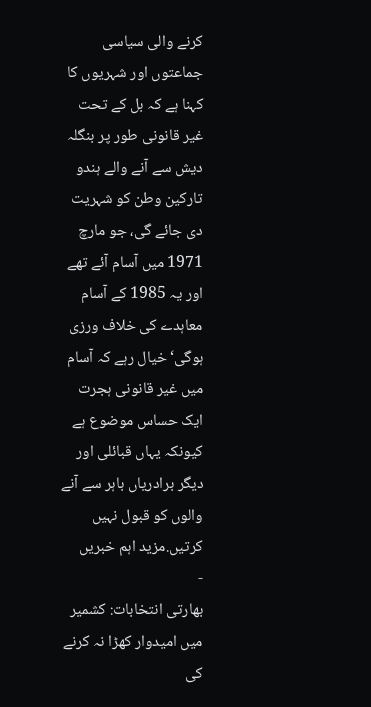کرنے والی سیاسی جماعتوں اور شہریوں کا کہنا ہے کہ بل کے تحت غیر قانونی طور پر بنگلہ دیش سے آنے والے ہندو تارکین وطن کو شہریت دی جائے گی، جو مارچ 1971 میں آسام آئے تھے اور یہ 1985 کے آسام معاہدے کی خلاف ورزی ہوگی‘خیال رہے کہ آسام میں غیر قانونی ہجرت ایک حساس موضوع ہے کیونکہ یہاں قبائلی اور دیگر برادریاں باہر سے آنے والوں کو قبول نہیں کرتیں.مزید اہم خبریں
-
بھارتی انتخابات: کشمیر میں امیدوار کھڑا نہ کرنے کی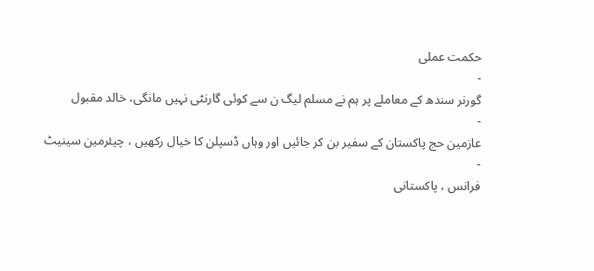حکمت عملی
-
گورنر سندھ کے معاملے پر ہم نے مسلم لیگ ن سے کوئی گارنٹی نہیں مانگی، خالد مقبول
-
عازمین حج پاکستان کے سفیر بن کر جائیں اور وہاں ڈسپلن کا خیال رکھیں ، چیئرمین سینیٹ
-
فرانس ، پاکستانی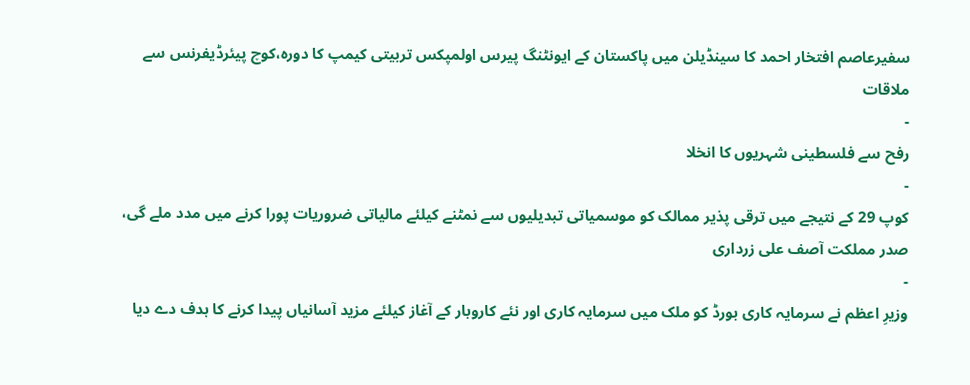سفیرعاصم افتخار احمد کا سینڈیلن میں پاکستان کے ایونٹنگ پیرس اولمپکس تربیتی کیمپ کا دورہ،کوچ پیئرڈیفرنس سے ملاقات
-
رفح سے فلسطینی شہریوں کا انخلا
-
کوپ 29 کے نتیجے میں ترقی پذیر ممالک کو موسمیاتی تبدیلیوں سے نمٹنے کیلئے مالیاتی ضروریات پورا کرنے میں مدد ملے گی، صدر مملکت آصف علی زرداری
-
وزیرِ اعظم نے سرمایہ کاری بورڈ کو ملک میں سرمایہ کاری اور نئے کاروبار کے آغاز کیلئے مزید آسانیاں پیدا کرنے کا ہدف دے دیا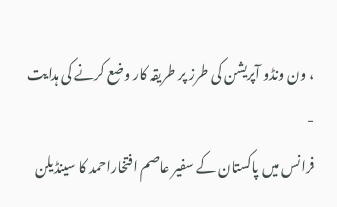، ون ونڈو آپریشن کی طرز پر طریقہ کار وضع کرنے کی ہدایت
-
فرانس میں پاکستان کے سفیر عاصم افتخاراحمد کا سینڈیلن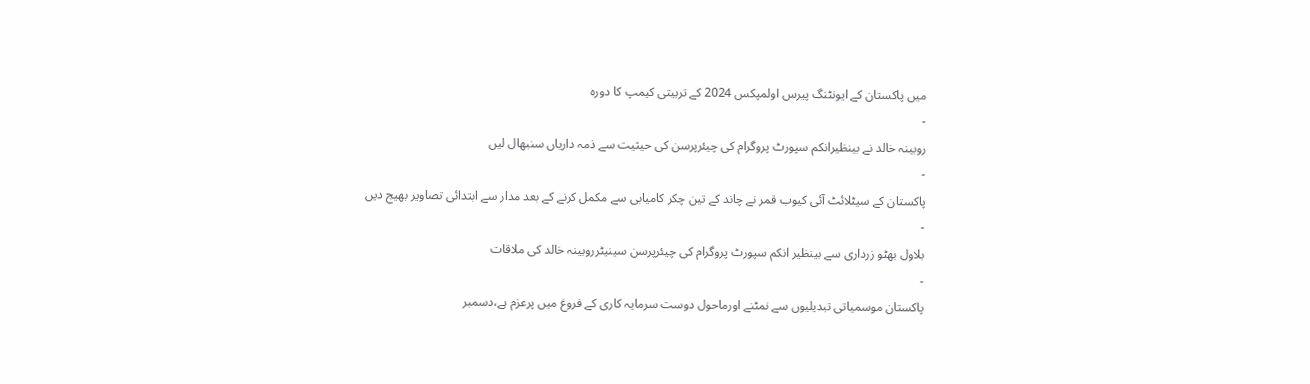میں پاکستان کے ایونٹنگ پیرس اولمپکس 2024 کے تربیتی کیمپ کا دورہ
-
روبینہ خالد نے بینظیرانکم سپورٹ پروگرام کی چیئرپرسن کی حیثیت سے ذمہ داریاں سنبھال لیں
-
پاکستان کے سیٹلائٹ آئی کیوب قمر نے چاند کے تین چکر کامیابی سے مکمل کرنے کے بعد مدار سے ابتدائی تصاویر بھیج دیں
-
بلاول بھٹو زرداری سے بینظیر انکم سپورٹ پروگرام کی چیئرپرسن سینیٹرروبینہ خالد کی ملاقات
-
پاکستان موسمیاتی تبدیلیوں سے نمٹنے اورماحول دوست سرمایہ کاری کے فروغ میں پرعزم ہے،دسمبر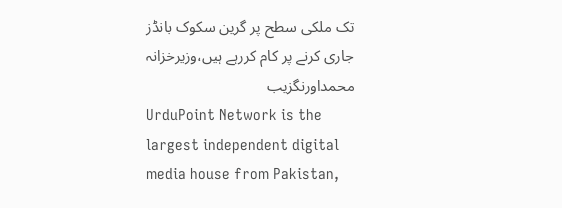تک ملکی سطح پر گرین سکوک بانڈز جاری کرنے پر کام کررہے ہیں،وزیرخزانہ محمداورنگزیب
UrduPoint Network is the largest independent digital media house from Pakistan,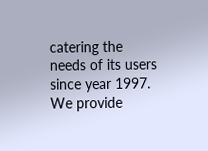catering the needs of its users since year 1997. We provide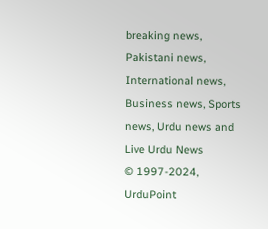breaking news, Pakistani news, International news, Business news, Sports news, Urdu news and Live Urdu News
© 1997-2024, UrduPoint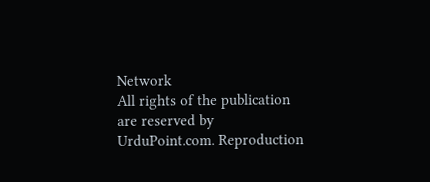Network
All rights of the publication are reserved by UrduPoint.com. Reproduction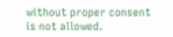without proper consent is not allowed.